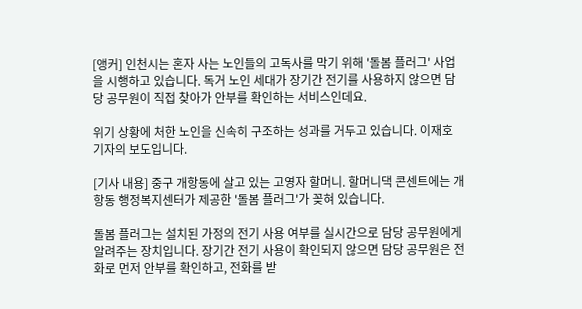[앵커] 인천시는 혼자 사는 노인들의 고독사를 막기 위해 '돌봄 플러그' 사업을 시행하고 있습니다. 독거 노인 세대가 장기간 전기를 사용하지 않으면 담당 공무원이 직접 찾아가 안부를 확인하는 서비스인데요.

위기 상황에 처한 노인을 신속히 구조하는 성과를 거두고 있습니다. 이재호 기자의 보도입니다.

[기사 내용] 중구 개항동에 살고 있는 고영자 할머니. 할머니댁 콘센트에는 개항동 행정복지센터가 제공한 '돌봄 플러그'가 꽂혀 있습니다.

돌봄 플러그는 설치된 가정의 전기 사용 여부를 실시간으로 담당 공무원에게 알려주는 장치입니다. 장기간 전기 사용이 확인되지 않으면 담당 공무원은 전화로 먼저 안부를 확인하고, 전화를 받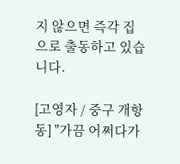지 않으면 즉각 집으로 출동하고 있습니다.

[고영자 / 중구 개항동] "가끔 어쩌다가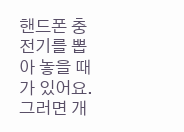핸드폰 충전기를 뽑아 놓을 때가 있어요. 그러면 개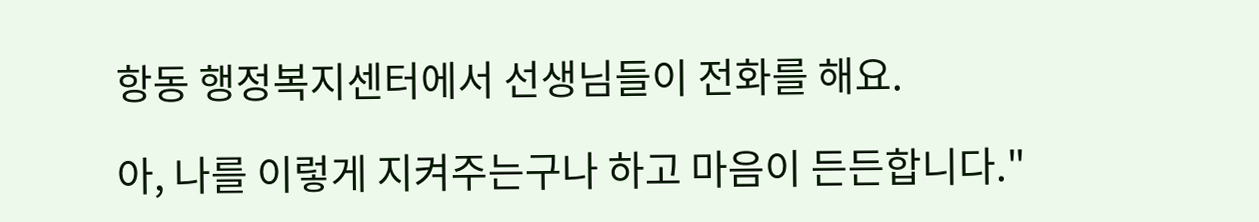항동 행정복지센터에서 선생님들이 전화를 해요.

아, 나를 이렇게 지켜주는구나 하고 마음이 든든합니다."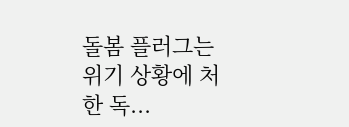돌봄 플러그는 위기 상황에 처한 독...